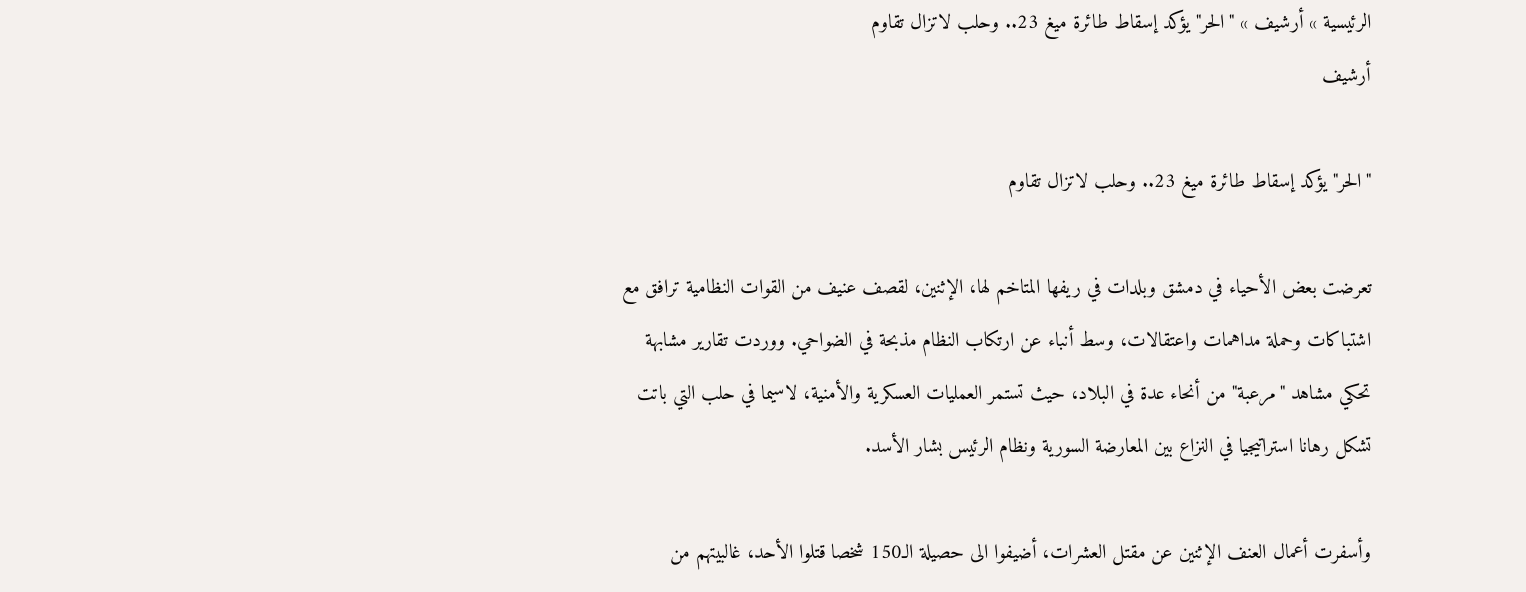الرئيسية » أرشيف » "الحر" يؤكد إسقاط طائرة ميغ 23.. وحلب لاتزال تقاوم
أرشيف

"الحر" يؤكد إسقاط طائرة ميغ 23.. وحلب لاتزال تقاوم

تعرضت بعض الأحياء في دمشق وبلدات في ريفها المتاخم لها، الإثنين، لقصف عنيف من القوات النظامية ترافق مع اشتباكات وحملة مداهمات واعتقالات، وسط أنباء عن ارتكاب النظام مذبحة في الضواحي. ووردت تقارير مشابهة تحكي مشاهد "مرعبة" من أنحاء عدة في البلاد، حيث تستمر العمليات العسكرية والأمنية، لاسيما في حلب التي باتت تشكل رهانا استراتيجيا في النزاع بين المعارضة السورية ونظام الرئيس بشار الأسد.

وأسفرت أعمال العنف الإثنين عن مقتل العشرات، أضيفوا الى حصيلة الـ150 شخصا قتلوا الأحد، غالبيتهم من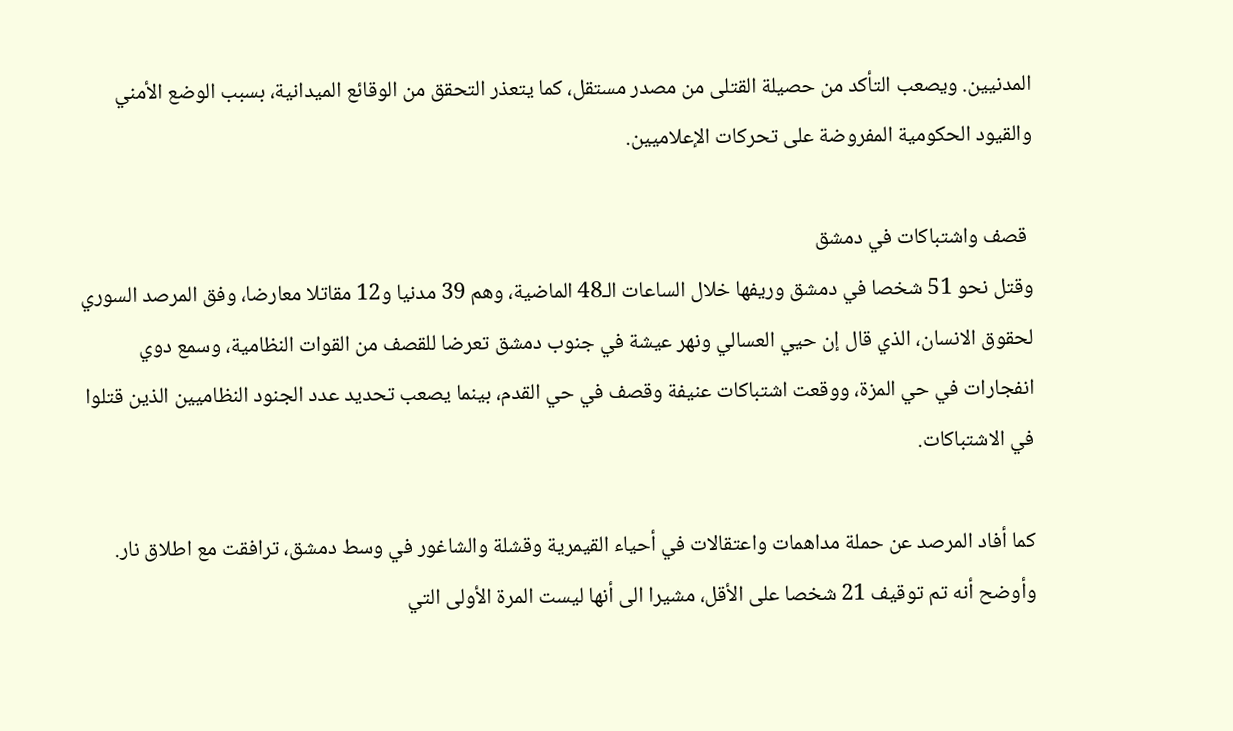المدنيين. ويصعب التأكد من حصيلة القتلى من مصدر مستقل، كما يتعذر التحقق من الوقائع الميدانية، بسبب الوضع الأمني والقيود الحكومية المفروضة على تحركات الإعلاميين.

 قصف واشتباكات في دمشق
وقتل نحو 51 شخصا في دمشق وريفها خلال الساعات الـ48 الماضية، وهم 39 مدنيا و12 مقاتلا معارضا، وفق المرصد السوري لحقوق الانسان، الذي قال إن حيي العسالي ونهر عيشة في جنوب دمشق تعرضا للقصف من القوات النظامية، وسمع دوي انفجارات في حي المزة، ووقعت اشتباكات عنيفة وقصف في حي القدم، بينما يصعب تحديد عدد الجنود النظاميين الذين قتلوا في الاشتباكات.

كما أفاد المرصد عن حملة مداهمات واعتقالات في أحياء القيمرية وقشلة والشاغور في وسط دمشق، ترافقت مع اطلاق نار. وأوضح أنه تم توقيف 21 شخصا على الأقل، مشيرا الى أنها ليست المرة الأولى التي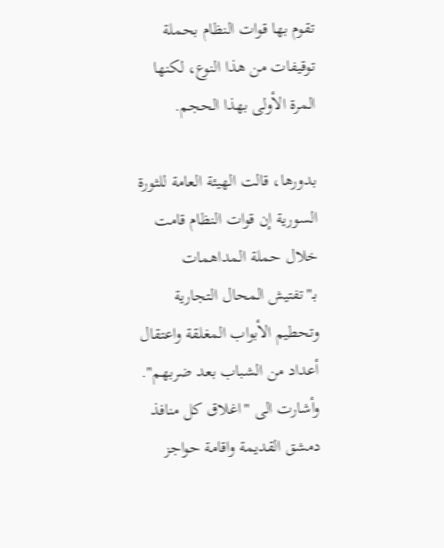تقوم بها قوات النظام بحملة توقيفات من هذا النوع، لكنها المرة الأولى بهذا الحجم.

بدورها، قالت الهيئة العامة للثورة السورية إن قوات النظام قامت خلال حملة المداهمات بـ"تفتيش المحال التجارية وتحطيم الأبواب المغلقة واعتقال أعداد من الشباب بعد ضربهم". وأشارت الى "اغلاق كل منافذ دمشق القديمة واقامة حواجز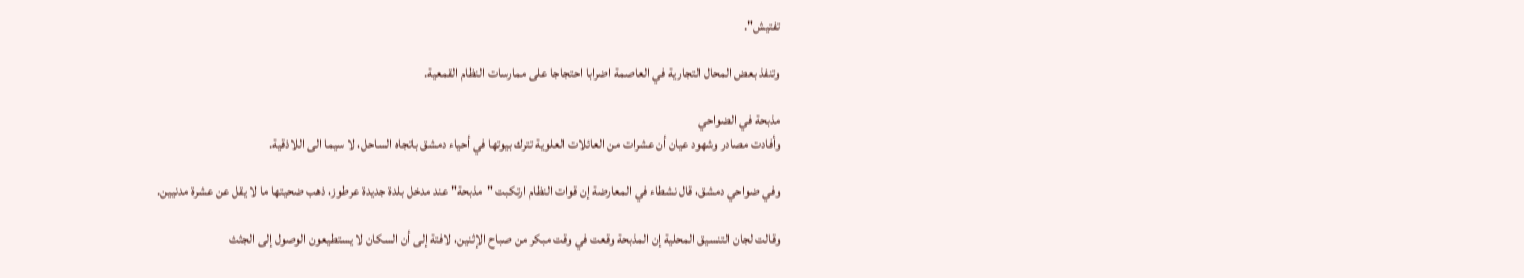تفتيش".

وتنفذ بعض المحال التجارية في العاصمة اضرابا احتجاجا على ممارسات النظام القمعية.

مذبحة في الضواحي
وأفادت مصادر وشهود عيان أن عشرات من العائلات العلوية تترك بيوتها في أحياء دمشق باتجاه الساحل، لا سيما الى اللاذقية.

وفي ضواحي دمشق، قال نشطاء في المعارضة إن قوات النظام ارتكبت "مذبحة" عند مدخل بلدة جديدة عرطوز، ذهب ضحيتها ما لا يقل عن عشرة مدنيين.

وقالت لجان التنسيق المحلية إن المذبحة وقعت في وقت مبكر من صباح الإثنين، لافتة إلى أن السكان لا يستطيعون الوصول إلى الجثث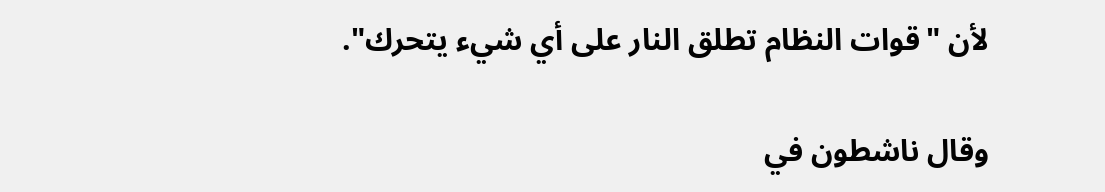لأن "قوات النظام تطلق النار على أي شيء يتحرك".

وقال ناشطون في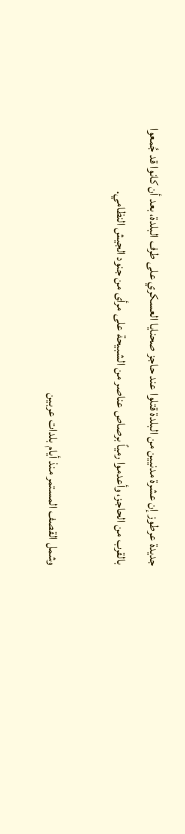جديدة عرطوز إن عشرة مدنيين من البلدة قتلوا عند حاجز صحنايا العسكري على طرف البلدة، بعد أن كانوا قد جُمعوا بالقرب من الحاجز، وأعدموا رمياً برصاص عناصر من الشبيحة على مرأى من جنود الجيش النظامي.

وشمل القصف المستمر منذ أيام بلدات عربين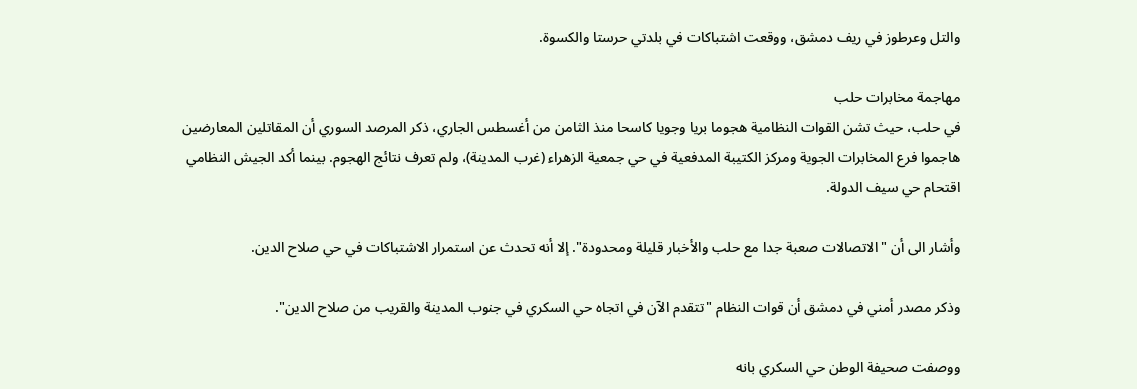والتل وعرطوز في ريف دمشق، ووقعت اشتباكات في بلدتي حرستا والكسوة.

مهاجمة مخابرات حلب
في حلب، حيث تشن القوات النظامية هجوما بريا وجويا كاسحا منذ الثامن من أغسطس الجاري، ذكر المرصد السوري أن المقاتلين المعارضين هاجموا فرع المخابرات الجوية ومركز الكتيبة المدفعية في حي جمعية الزهراء (غرب المدينة)، ولم تعرف نتائج الهجوم. بينما أكد الجيش النظامي اقتحام حي سيف الدولة.

وأشار الى أن "الاتصالات صعبة جدا مع حلب والأخبار قليلة ومحدودة". إلا أنه تحدث عن استمرار الاشتباكات في حي صلاح الدين.

وذكر مصدر أمني في دمشق أن قوات النظام "تتقدم الآن في اتجاه حي السكري في جنوب المدينة والقريب من صلاح الدين".

ووصفت صحيفة الوطن حي السكري بانه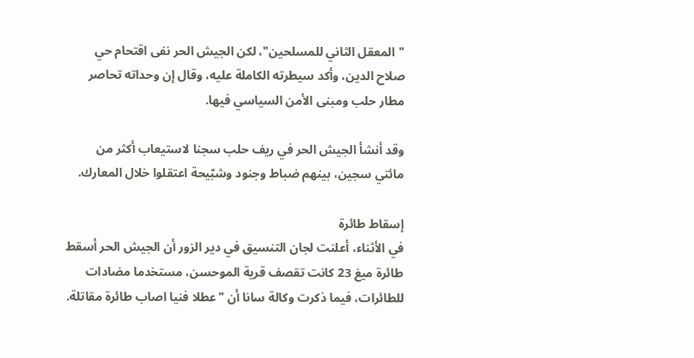"المعقل الثاني للمسلحين"، لكن الجيش الحر نفى اقتحام حي صلاح الدين، وأكد سيطرته الكاملة عليه، وقال إن وحداته تحاصر مطار حلب ومبنى الأمن السياسي فيها.

وقد أنشأ الجيش الحر في ريف حلب سجنا لاستيعاب أكثر من مائتي سجين، بينهم ضباط وجنود وشبّيحة اعتقلوا خلال المعارك.

إسقاط طائرة
في الأثناء، أعلنت لجان التنسيق في دير الزور أن الجيش الحر أسقط طائرة ميغ 23 كانت تقصف قرية الموحسن، مستخدما مضادات للطائرات، فيما ذكرت وكالة سانا أن "عطلا فنيا اصاب طائرة مقاتلة.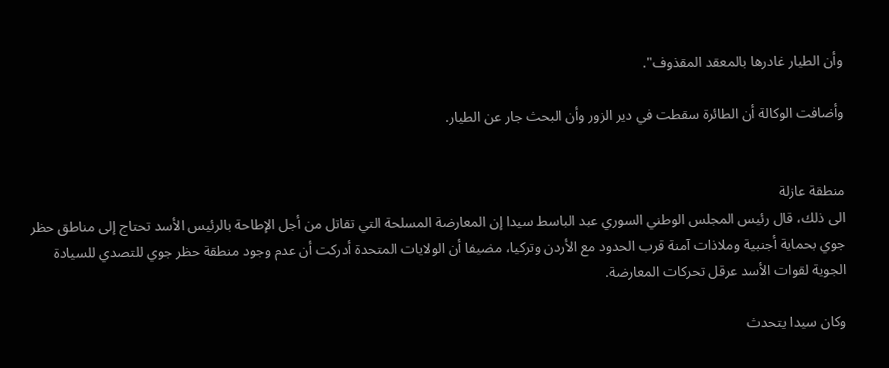وأن الطيار غادرها بالمعقد المقذوف".

وأضافت الوكالة أن الطائرة سقطت في دير الزور وأن البحث جار عن الطيار.


منطقة عازلة
الى ذلك، قال رئيس المجلس الوطني السوري عبد الباسط سيدا إن المعارضة المسلحة التي تقاتل من أجل الإطاحة بالرئيس الأسد تحتاج إلى مناطق حظر جوي بحماية أجنبية وملاذات آمنة قرب الحدود مع الأردن وتركيا، مضيفا أن الولايات المتحدة أدركت أن عدم وجود منطقة حظر جوي للتصدي للسيادة الجوية لقوات الأسد عرقل تحركات المعارضة.

وكان سيدا يتحدث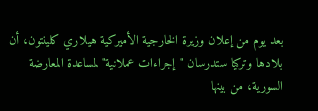بعد يوم من إعلان وزيرة الخارجية الأميركية هيلاري كلينتون، أن بلادها وتركيا ستدرسان "إجراءات عملانية" لمساعدة المعارضة السورية، من بينها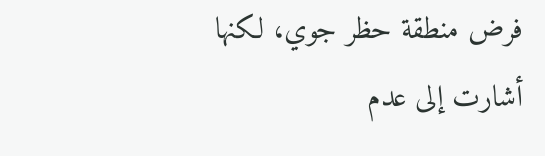فرض منطقة حظر جوي، لكنها أشارت إلى عدم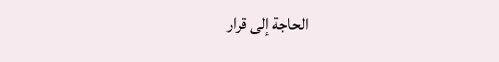الحاجة إلى قرار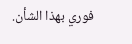فوري بهذا الشأن.